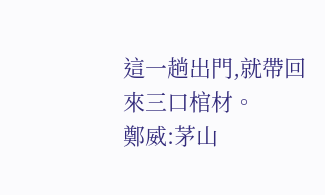這一趟出門,就帶回來三口棺材。
鄭威:茅山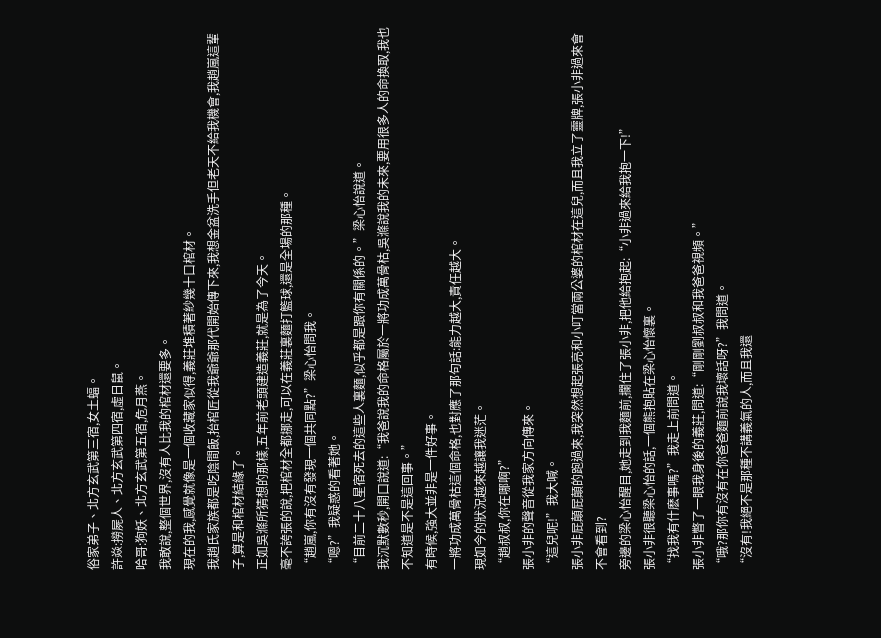俗家弟子、北方玄武第三宿,女土蝠。
許焱:撈屍人、北方玄武第四宿,虛日鼠。
哈哥:狗妖、北方玄武第五宿,危月燕。
我敢說,整個世界,沒有人比我的棺材還要多。
現在的我,感覺就像是一個收藏家似得,義莊堆積著紗幾十口棺材。
我趙氏家族都是吃陰間飯,抬棺匠從我爺爺那代開始傳下來,我想金盆洗手但老天不給我機會,我趙嵐這輩子,算是和棺材結緣了。
正如吳滌所猜想的那樣,五年前老頭建造義莊,就是為了今天。
毫不誇張的說,把棺材全都挪走,可以在義莊裏麵打籃球,還是全場的那種。
“趙嵐,你有沒有發現一個共同點?”梁心怡問我。
“嗯?”我疑惑的看著她。
“目前二十八星宿死去的這些人裏麵,似乎都是跟你有關係的。”梁心怡說道。
我沉默數秒,開口說道:“我爸說我的命格屬於一將功成萬骨枯,吳滌說我的未來,要用很多人的命換取,我也不知道是不是這回事。”
有時候,強大並非是一件好事。
一將功成萬骨枯這個命格,也對應了那句話:能力越大,責任越大。
現如今的狀況越來越讓我迷茫。
“趙叔叔,你在哪啊?”
張小非的聲音從我家方向傳來。
“這兒呢!”我大喊。
張小非屁顛屁顛的跑過來,我突然想起張亮和小叮當兩公婆的棺材在這兒,而且我立了靈牌,張小非過來會不會看到?
旁邊的梁心怡醒目,她走到我麵前,攔住了張小非,把他給抱起:“小非過來給我抱一下!”
張小非很聽梁心怡的話,一個熊抱貼在梁心怡懷裏。
“找我有什麽事嗎?”我走上前問道。
張小非瞥了一眼我身後的義莊,問道:“剛剛劉叔叔和我爸爸視頻。”
“哦?那你有沒有在你爸爸麵前說我壞話呀?”我問道。
“沒有!我絕不是那種不講義氣的人,而且我還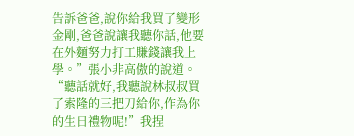告訴爸爸,說你給我買了變形金剛,爸爸說讓我聽你話,他要在外麵努力打工賺錢讓我上學。”張小非高傲的說道。
“聽話就好,我聽說林叔叔買了索隆的三把刀給你,作為你的生日禮物呢!”我捏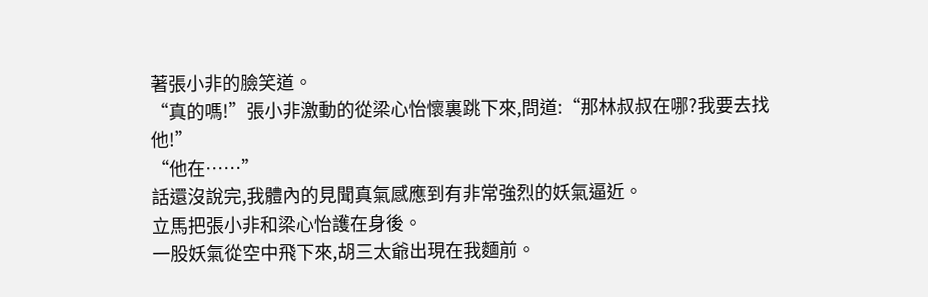著張小非的臉笑道。
“真的嗎!”張小非激動的從梁心怡懷裏跳下來,問道:“那林叔叔在哪?我要去找他!”
“他在……”
話還沒說完,我體內的見聞真氣感應到有非常強烈的妖氣逼近。
立馬把張小非和梁心怡護在身後。
一股妖氣從空中飛下來,胡三太爺出現在我麵前。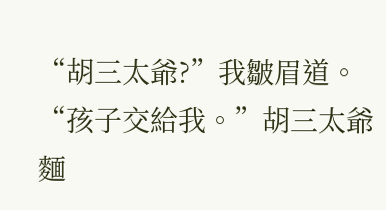“胡三太爺?”我皺眉道。
“孩子交給我。”胡三太爺麵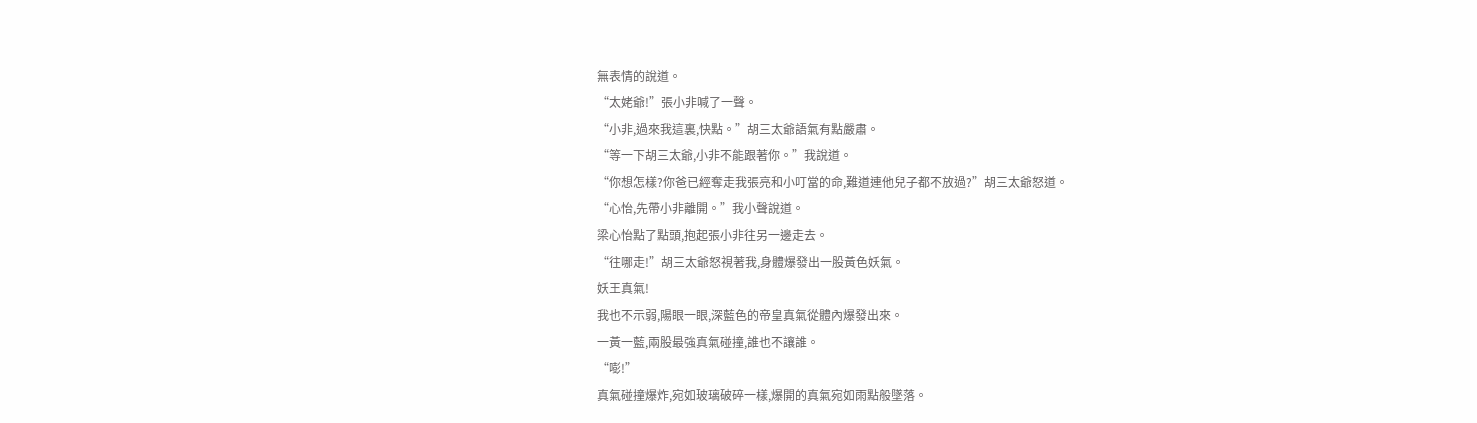無表情的說道。
“太姥爺!”張小非喊了一聲。
“小非,過來我這裏,快點。”胡三太爺語氣有點嚴肅。
“等一下胡三太爺,小非不能跟著你。”我說道。
“你想怎樣?你爸已經奪走我張亮和小叮當的命,難道連他兒子都不放過?”胡三太爺怒道。
“心怡,先帶小非離開。”我小聲說道。
梁心怡點了點頭,抱起張小非往另一邊走去。
“往哪走!”胡三太爺怒視著我,身體爆發出一股黃色妖氣。
妖王真氣!
我也不示弱,陽眼一眼,深藍色的帝皇真氣從體內爆發出來。
一黃一藍,兩股最強真氣碰撞,誰也不讓誰。
“嘭!”
真氣碰撞爆炸,宛如玻璃破碎一樣,爆開的真氣宛如雨點般墜落。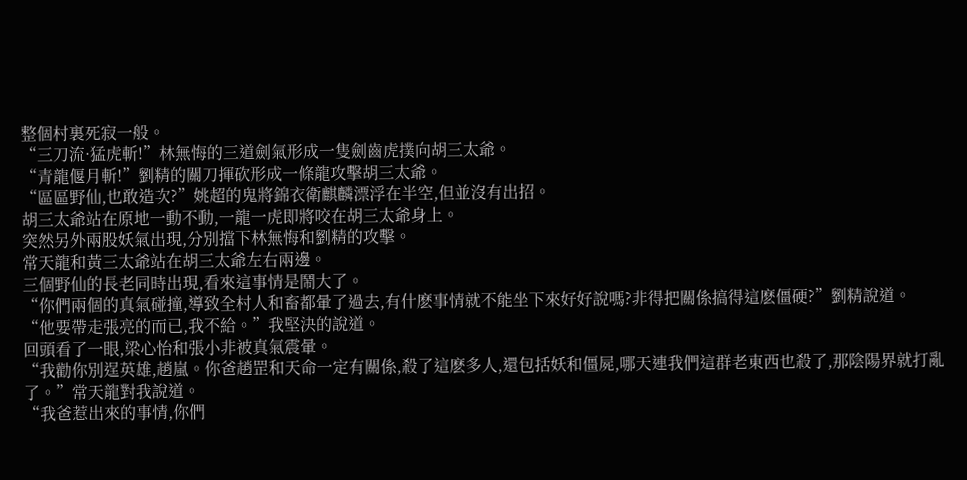整個村裏死寂一般。
“三刀流·猛虎斬!”林無悔的三道劍氣形成一隻劍齒虎撲向胡三太爺。
“青龍偃月斬!”劉精的關刀揮砍形成一條龍攻擊胡三太爺。
“區區野仙,也敢造次?”姚超的鬼將錦衣衛麒麟漂浮在半空,但並沒有出招。
胡三太爺站在原地一動不動,一龍一虎即將咬在胡三太爺身上。
突然另外兩股妖氣出現,分別擋下林無悔和劉精的攻擊。
常天龍和黃三太爺站在胡三太爺左右兩邊。
三個野仙的長老同時出現,看來這事情是鬧大了。
“你們兩個的真氣碰撞,導致全村人和畜都暈了過去,有什麽事情就不能坐下來好好說嗎?非得把關係搞得這麽僵硬?”劉精說道。
“他要帶走張亮的而已,我不給。”我堅決的說道。
回頭看了一眼,梁心怡和張小非被真氣震暈。
“我勸你別逞英雄,趙嵐。你爸趙罡和天命一定有關係,殺了這麽多人,還包括妖和僵屍,哪天連我們這群老東西也殺了,那陰陽界就打亂了。”常天龍對我說道。
“我爸惹出來的事情,你們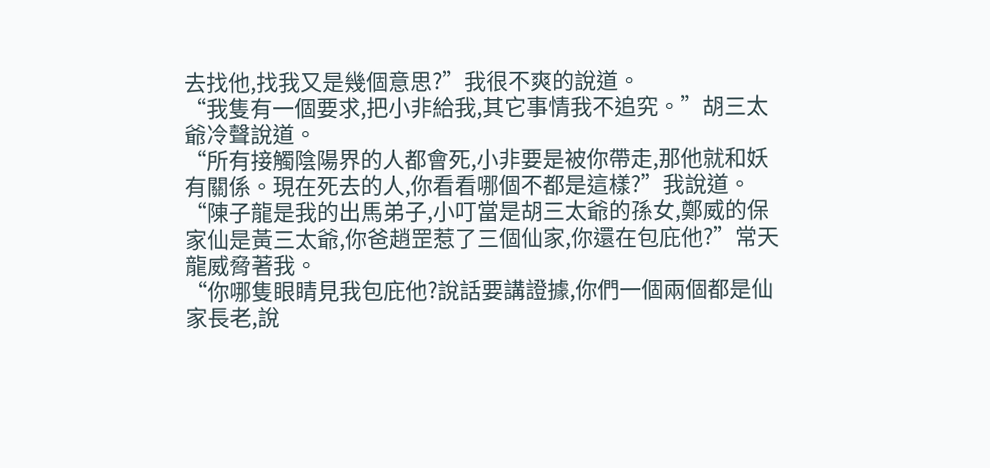去找他,找我又是幾個意思?”我很不爽的說道。
“我隻有一個要求,把小非給我,其它事情我不追究。”胡三太爺冷聲說道。
“所有接觸陰陽界的人都會死,小非要是被你帶走,那他就和妖有關係。現在死去的人,你看看哪個不都是這樣?”我說道。
“陳子龍是我的出馬弟子,小叮當是胡三太爺的孫女,鄭威的保家仙是黃三太爺,你爸趙罡惹了三個仙家,你還在包庇他?”常天龍威脅著我。
“你哪隻眼睛見我包庇他?說話要講證據,你們一個兩個都是仙家長老,說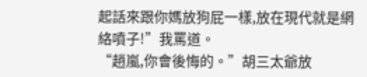起話來跟你媽放狗屁一樣,放在現代就是網絡噴子!”我罵道。
“趙嵐,你會後悔的。”胡三太爺放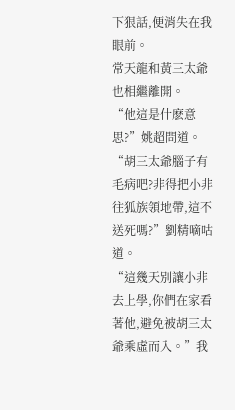下狠話,便消失在我眼前。
常天龍和黃三太爺也相繼離開。
“他這是什麽意思?”姚超問道。
“胡三太爺腦子有毛病吧?非得把小非往狐族領地帶,這不送死嗎?”劉精嘀咕道。
“這幾天別讓小非去上學,你們在家看著他,避免被胡三太爺乘虛而入。”我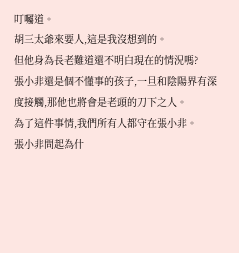叮囑道。
胡三太爺來要人,這是我沒想到的。
但他身為長老難道還不明白現在的情況嗎?
張小非還是個不懂事的孩子,一旦和陰陽界有深度接觸,那他也將會是老頭的刀下之人。
為了這件事情,我們所有人都守在張小非。
張小非問起為什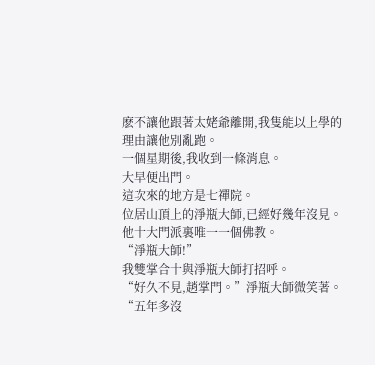麽不讓他跟著太姥爺離開,我隻能以上學的理由讓他別亂跑。
一個星期後,我收到一條消息。
大早便出門。
這次來的地方是七禪院。
位居山頂上的淨瓶大師,已經好幾年沒見。
他十大門派裏唯一一個佛教。
“淨瓶大師!”
我雙掌合十與淨瓶大師打招呼。
“好久不見,趙掌門。”淨瓶大師微笑著。
“五年多沒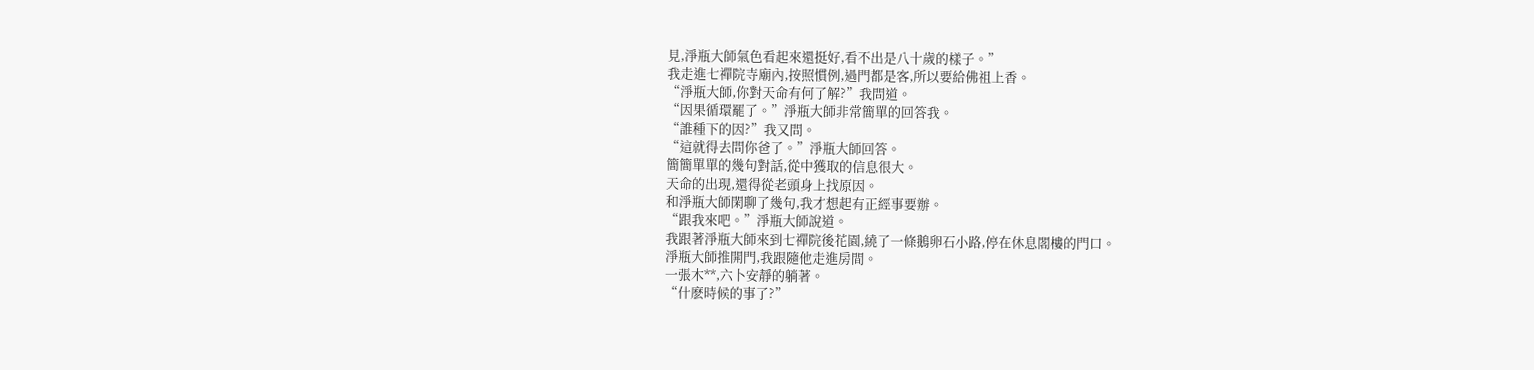見,淨瓶大師氣色看起來還挺好,看不出是八十歲的樣子。”
我走進七禪院寺廟內,按照慣例,過門都是客,所以要給佛祖上香。
“淨瓶大師,你對天命有何了解?”我問道。
“因果循環罷了。”淨瓶大師非常簡單的回答我。
“誰種下的因?”我又問。
“這就得去問你爸了。”淨瓶大師回答。
簡簡單單的幾句對話,從中獲取的信息很大。
天命的出現,還得從老頭身上找原因。
和淨瓶大師閑聊了幾句,我才想起有正經事要辦。
“跟我來吧。”淨瓶大師說道。
我跟著淨瓶大師來到七禪院後花園,繞了一條鵝卵石小路,停在休息閣樓的門口。
淨瓶大師推開門,我跟隨他走進房間。
一張木**,六卜安靜的躺著。
“什麽時候的事了?”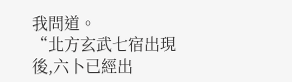我問道。
“北方玄武七宿出現後,六卜已經出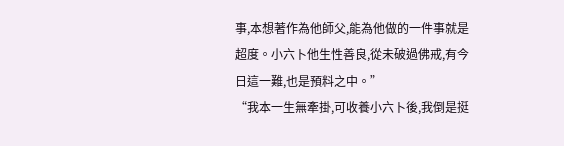事,本想著作為他師父,能為他做的一件事就是超度。小六卜他生性善良,從未破過佛戒,有今日這一難,也是預料之中。”
“我本一生無牽掛,可收養小六卜後,我倒是挺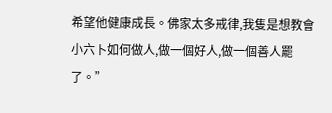希望他健康成長。佛家太多戒律,我隻是想教會小六卜如何做人,做一個好人,做一個善人罷了。”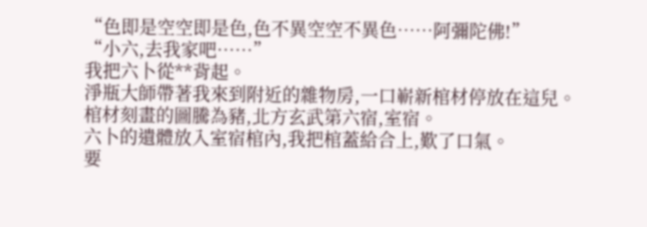“色即是空空即是色,色不異空空不異色……阿彌陀佛!”
“小六,去我家吧……”
我把六卜從**背起。
淨瓶大師帶著我來到附近的雜物房,一口嶄新棺材停放在這兒。
棺材刻畫的圖騰為豬,北方玄武第六宿,室宿。
六卜的遺體放入室宿棺內,我把棺蓋給合上,歎了口氣。
要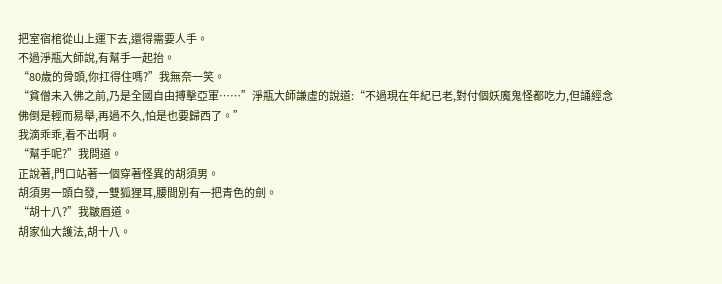把室宿棺從山上運下去,還得需要人手。
不過淨瓶大師說,有幫手一起抬。
“80歲的骨頭,你扛得住嗎?”我無奈一笑。
“貧僧未入佛之前,乃是全國自由搏擊亞軍……”淨瓶大師謙虛的說道:“不過現在年紀已老,對付個妖魔鬼怪都吃力,但誦經念佛倒是輕而易舉,再過不久,怕是也要歸西了。”
我滴乖乖,看不出啊。
“幫手呢?”我問道。
正說著,門口站著一個穿著怪異的胡須男。
胡須男一頭白發,一雙狐狸耳,腰間別有一把青色的劍。
“胡十八?”我皺眉道。
胡家仙大護法,胡十八。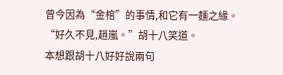曾今因為“金棺”的事情,和它有一麵之緣。
“好久不見,趙嵐。”胡十八笑道。
本想跟胡十八好好說兩句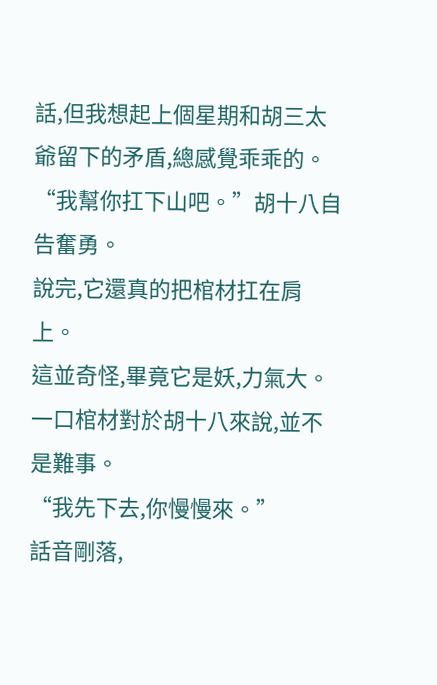話,但我想起上個星期和胡三太爺留下的矛盾,總感覺乖乖的。
“我幫你扛下山吧。”胡十八自告奮勇。
說完,它還真的把棺材扛在肩上。
這並奇怪,畢竟它是妖,力氣大。
一口棺材對於胡十八來說,並不是難事。
“我先下去,你慢慢來。”
話音剛落,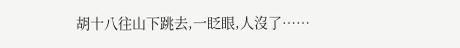胡十八往山下跳去,一眨眼,人沒了……